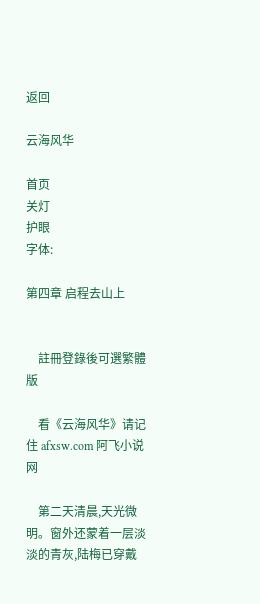返回

云海风华

首页
关灯
护眼
字体:

第四章 启程去山上


    註冊登錄後可選繁體版

    看《云海风华》请记住 afxsw.com 阿飞小说网

    第二天清晨,天光微明。窗外还蒙着一层淡淡的青灰,陆梅已穿戴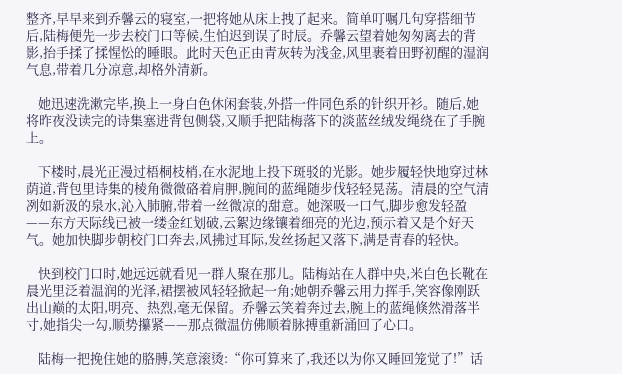整齐,早早来到乔馨云的寝室,一把将她从床上拽了起来。简单叮嘱几句穿搭细节后,陆梅便先一步去校门口等候,生怕迟到误了时辰。乔馨云望着她匆匆离去的背影,抬手揉了揉惺忪的睡眼。此时天色正由青灰转为浅金,风里裹着田野初醒的湿润气息,带着几分凉意,却格外清新。

    她迅速洗漱完毕,换上一身白色休闲套装,外搭一件同色系的针织开衫。随后,她将昨夜没读完的诗集塞进背包侧袋,又顺手把陆梅落下的淡蓝丝绒发绳绕在了手腕上。

    下楼时,晨光正漫过梧桐枝梢,在水泥地上投下斑驳的光影。她步履轻快地穿过林荫道,背包里诗集的棱角微微硌着肩胛,腕间的蓝绳随步伐轻轻晃荡。清晨的空气清冽如新汲的泉水,沁入肺腑,带着一丝微凉的甜意。她深吸一口气,脚步愈发轻盈——东方天际线已被一缕金红划破,云絮边缘镶着细亮的光边,预示着又是个好天气。她加快脚步朝校门口奔去,风拂过耳际,发丝扬起又落下,满是青春的轻快。

    快到校门口时,她远远就看见一群人聚在那儿。陆梅站在人群中央,米白色长靴在晨光里泛着温润的光泽,裙摆被风轻轻掀起一角;她朝乔馨云用力挥手,笑容像刚跃出山巅的太阳,明亮、热烈,毫无保留。乔馨云笑着奔过去,腕上的蓝绳倏然滑落半寸,她指尖一勾,顺势攥紧——那点微温仿佛顺着脉搏重新涌回了心口。

    陆梅一把挽住她的胳膊,笑意滚烫:“你可算来了,我还以为你又睡回笼觉了!”话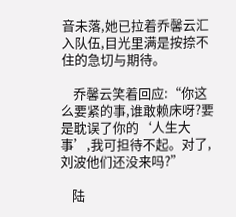音未落,她已拉着乔馨云汇入队伍,目光里满是按捺不住的急切与期待。

    乔馨云笑着回应:“你这么要紧的事,谁敢赖床呀?要是耽误了你的‘人生大事’,我可担待不起。对了,刘波他们还没来吗?”

    陆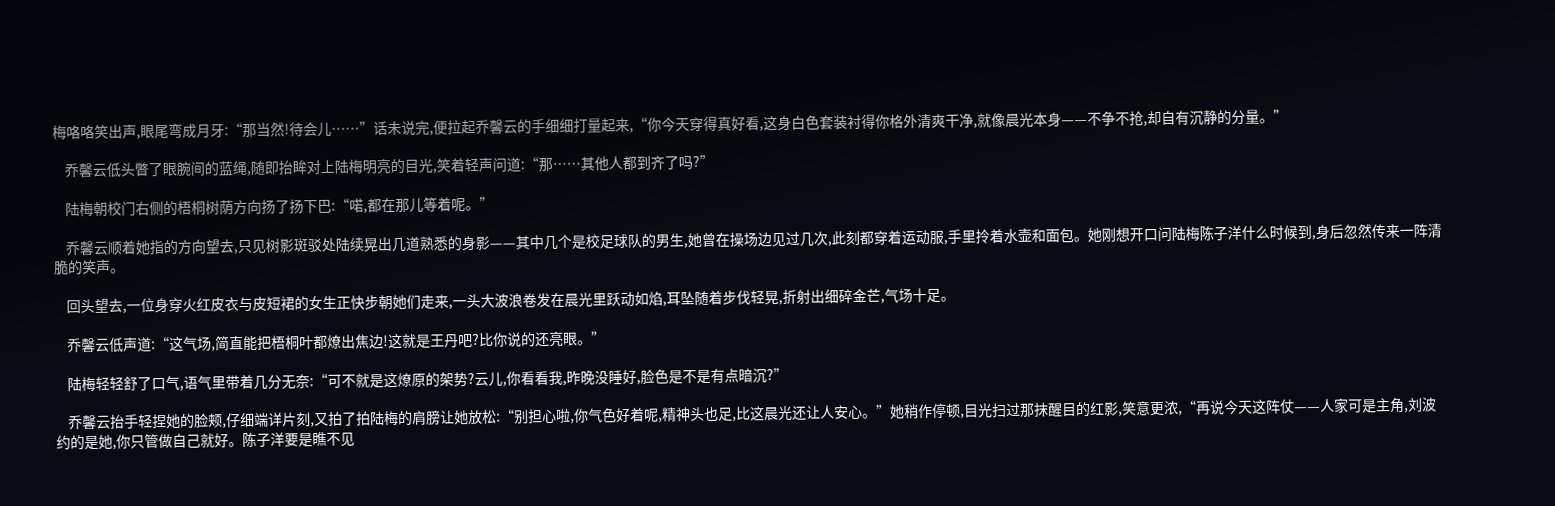梅咯咯笑出声,眼尾弯成月牙:“那当然!待会儿……”话未说完,便拉起乔馨云的手细细打量起来,“你今天穿得真好看,这身白色套装衬得你格外清爽干净,就像晨光本身——不争不抢,却自有沉静的分量。”

    乔馨云低头瞥了眼腕间的蓝绳,随即抬眸对上陆梅明亮的目光,笑着轻声问道:“那……其他人都到齐了吗?”

    陆梅朝校门右侧的梧桐树荫方向扬了扬下巴:“喏,都在那儿等着呢。”

    乔馨云顺着她指的方向望去,只见树影斑驳处陆续晃出几道熟悉的身影——其中几个是校足球队的男生,她曾在操场边见过几次,此刻都穿着运动服,手里拎着水壶和面包。她刚想开口问陆梅陈子洋什么时候到,身后忽然传来一阵清脆的笑声。

    回头望去,一位身穿火红皮衣与皮短裙的女生正快步朝她们走来,一头大波浪卷发在晨光里跃动如焰,耳坠随着步伐轻晃,折射出细碎金芒,气场十足。

    乔馨云低声道:“这气场,简直能把梧桐叶都燎出焦边!这就是王丹吧?比你说的还亮眼。”

    陆梅轻轻舒了口气,语气里带着几分无奈:“可不就是这燎原的架势?云儿,你看看我,昨晚没睡好,脸色是不是有点暗沉?”

    乔馨云抬手轻捏她的脸颊,仔细端详片刻,又拍了拍陆梅的肩膀让她放松:“别担心啦,你气色好着呢,精神头也足,比这晨光还让人安心。”她稍作停顿,目光扫过那抹醒目的红影,笑意更浓,“再说今天这阵仗——人家可是主角,刘波约的是她,你只管做自己就好。陈子洋要是瞧不见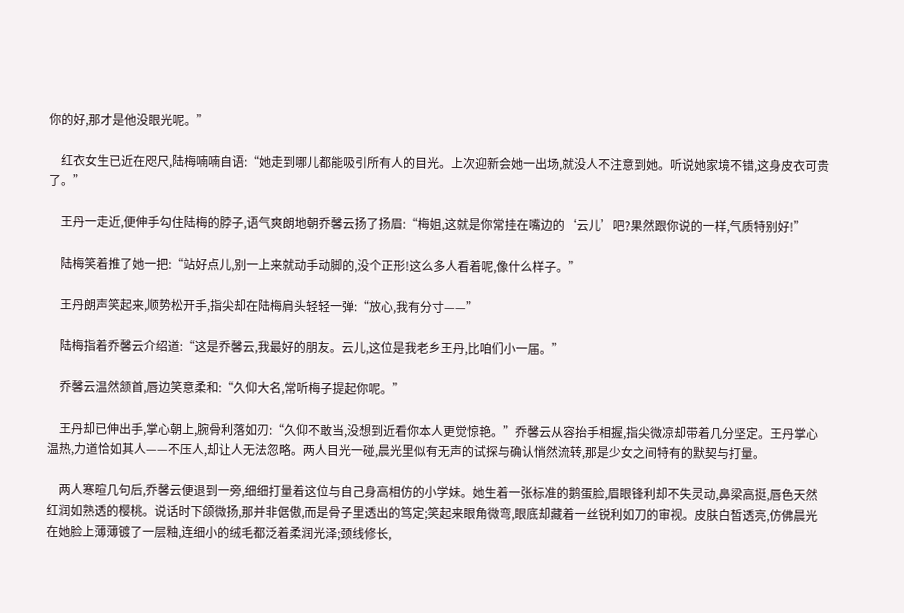你的好,那才是他没眼光呢。”

    红衣女生已近在咫尺,陆梅喃喃自语:“她走到哪儿都能吸引所有人的目光。上次迎新会她一出场,就没人不注意到她。听说她家境不错,这身皮衣可贵了。”

    王丹一走近,便伸手勾住陆梅的脖子,语气爽朗地朝乔馨云扬了扬眉:“梅姐,这就是你常挂在嘴边的‘云儿’吧?果然跟你说的一样,气质特别好!”

    陆梅笑着推了她一把:“站好点儿,别一上来就动手动脚的,没个正形!这么多人看着呢,像什么样子。”

    王丹朗声笑起来,顺势松开手,指尖却在陆梅肩头轻轻一弹:“放心,我有分寸——”

    陆梅指着乔馨云介绍道:“这是乔馨云,我最好的朋友。云儿,这位是我老乡王丹,比咱们小一届。”

    乔馨云温然颔首,唇边笑意柔和:“久仰大名,常听梅子提起你呢。”

    王丹却已伸出手,掌心朝上,腕骨利落如刃:“久仰不敢当,没想到近看你本人更觉惊艳。”乔馨云从容抬手相握,指尖微凉却带着几分坚定。王丹掌心温热,力道恰如其人——不压人,却让人无法忽略。两人目光一碰,晨光里似有无声的试探与确认悄然流转,那是少女之间特有的默契与打量。

    两人寒暄几句后,乔馨云便退到一旁,细细打量着这位与自己身高相仿的小学妹。她生着一张标准的鹅蛋脸,眉眼锋利却不失灵动,鼻梁高挺,唇色天然红润如熟透的樱桃。说话时下颌微扬,那并非倨傲,而是骨子里透出的笃定;笑起来眼角微弯,眼底却藏着一丝锐利如刀的审视。皮肤白皙透亮,仿佛晨光在她脸上薄薄镀了一层釉,连细小的绒毛都泛着柔润光泽;颈线修长,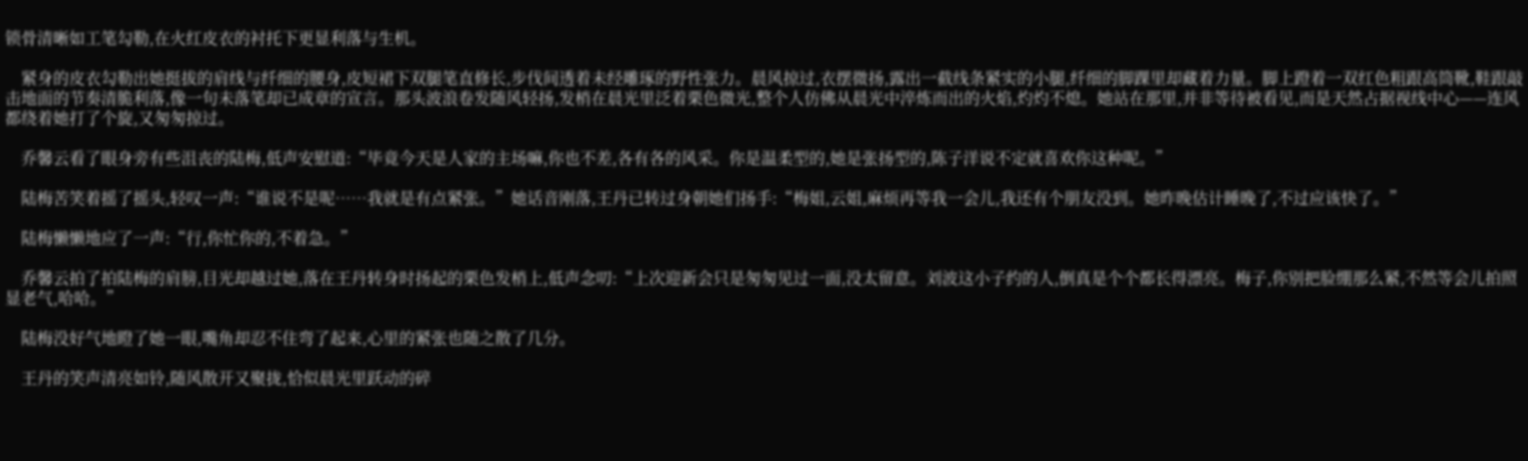锁骨清晰如工笔勾勒,在火红皮衣的衬托下更显利落与生机。

    紧身的皮衣勾勒出她挺拔的肩线与纤细的腰身,皮短裙下双腿笔直修长,步伐间透着未经雕琢的野性张力。晨风掠过,衣摆微扬,露出一截线条紧实的小腿,纤细的脚踝里却藏着力量。脚上蹬着一双红色粗跟高筒靴,鞋跟敲击地面的节奏清脆利落,像一句未落笔却已成章的宣言。那头波浪卷发随风轻扬,发梢在晨光里泛着栗色微光,整个人仿佛从晨光中淬炼而出的火焰,灼灼不熄。她站在那里,并非等待被看见,而是天然占据视线中心——连风都绕着她打了个旋,又匆匆掠过。

    乔馨云看了眼身旁有些沮丧的陆梅,低声安慰道:“毕竟今天是人家的主场嘛,你也不差,各有各的风采。你是温柔型的,她是张扬型的,陈子洋说不定就喜欢你这种呢。”

    陆梅苦笑着摇了摇头,轻叹一声:“谁说不是呢……我就是有点紧张。”她话音刚落,王丹已转过身朝她们扬手:“梅姐,云姐,麻烦再等我一会儿,我还有个朋友没到。她昨晚估计睡晚了,不过应该快了。”

    陆梅懒懒地应了一声:“行,你忙你的,不着急。”

    乔馨云拍了拍陆梅的肩膀,目光却越过她,落在王丹转身时扬起的栗色发梢上,低声念叨:“上次迎新会只是匆匆见过一面,没太留意。刘波这小子约的人,倒真是个个都长得漂亮。梅子,你别把脸绷那么紧,不然等会儿拍照显老气,哈哈。”

    陆梅没好气地瞪了她一眼,嘴角却忍不住弯了起来,心里的紧张也随之散了几分。

    王丹的笑声清亮如铃,随风散开又聚拢,恰似晨光里跃动的碎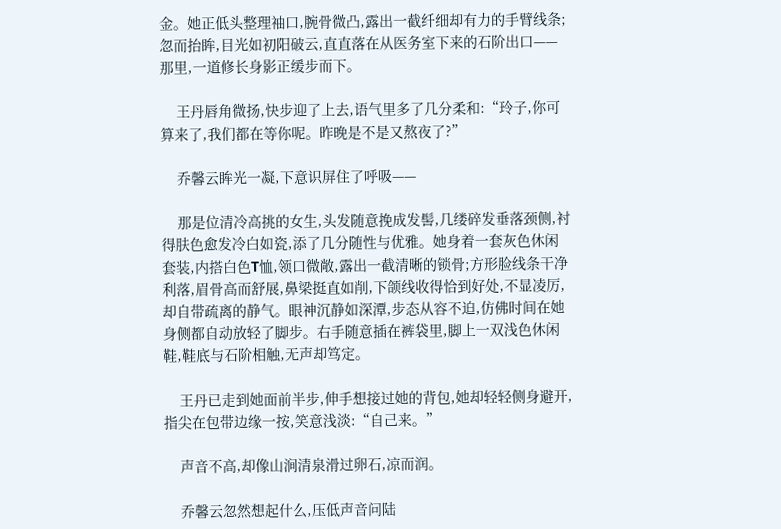金。她正低头整理袖口,腕骨微凸,露出一截纤细却有力的手臂线条;忽而抬眸,目光如初阳破云,直直落在从医务室下来的石阶出口——那里,一道修长身影正缓步而下。

    王丹唇角微扬,快步迎了上去,语气里多了几分柔和:“玲子,你可算来了,我们都在等你呢。昨晚是不是又熬夜了?”

    乔馨云眸光一凝,下意识屏住了呼吸——

    那是位清冷高挑的女生,头发随意挽成发髻,几缕碎发垂落颈侧,衬得肤色愈发冷白如瓷,添了几分随性与优雅。她身着一套灰色休闲套装,内搭白色T恤,领口微敞,露出一截清晰的锁骨;方形脸线条干净利落,眉骨高而舒展,鼻梁挺直如削,下颌线收得恰到好处,不显凌厉,却自带疏离的静气。眼神沉静如深潭,步态从容不迫,仿佛时间在她身侧都自动放轻了脚步。右手随意插在裤袋里,脚上一双浅色休闲鞋,鞋底与石阶相触,无声却笃定。

    王丹已走到她面前半步,伸手想接过她的背包,她却轻轻侧身避开,指尖在包带边缘一按,笑意浅淡:“自己来。”

    声音不高,却像山涧清泉滑过卵石,凉而润。

    乔馨云忽然想起什么,压低声音问陆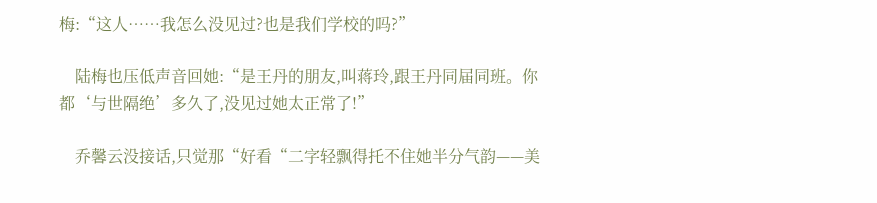梅:“这人……我怎么没见过?也是我们学校的吗?”

    陆梅也压低声音回她:“是王丹的朋友,叫蒋玲,跟王丹同届同班。你都‘与世隔绝’多久了,没见过她太正常了!”

    乔馨云没接话,只觉那“好看“二字轻飘得托不住她半分气韵——美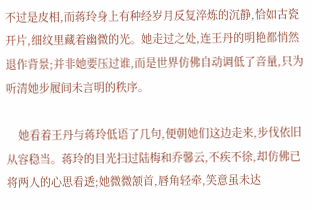不过是皮相,而蒋玲身上有种经岁月反复淬炼的沉静,恰如古瓷开片,细纹里藏着幽微的光。她走过之处,连王丹的明艳都悄然退作背景;并非她要压过谁,而是世界仿佛自动调低了音量,只为听清她步履间未言明的秩序。

    她看着王丹与蒋玲低语了几句,便朝她们这边走来,步伐依旧从容稳当。蒋玲的目光扫过陆梅和乔馨云,不疾不徐,却仿佛已将两人的心思看透;她微微颔首,唇角轻牵,笑意虽未达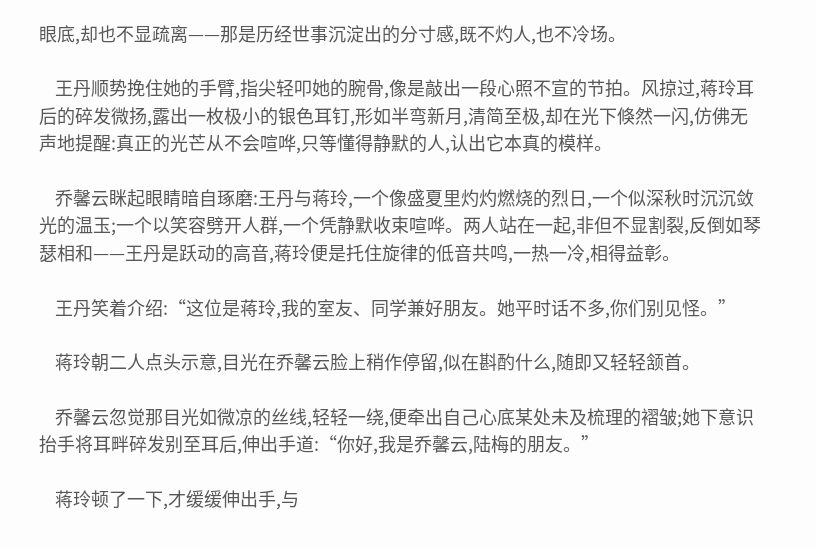眼底,却也不显疏离——那是历经世事沉淀出的分寸感,既不灼人,也不冷场。

    王丹顺势挽住她的手臂,指尖轻叩她的腕骨,像是敲出一段心照不宣的节拍。风掠过,蒋玲耳后的碎发微扬,露出一枚极小的银色耳钉,形如半弯新月,清简至极,却在光下倏然一闪,仿佛无声地提醒:真正的光芒从不会喧哗,只等懂得静默的人,认出它本真的模样。

    乔馨云眯起眼睛暗自琢磨:王丹与蒋玲,一个像盛夏里灼灼燃烧的烈日,一个似深秋时沉沉敛光的温玉;一个以笑容劈开人群,一个凭静默收束喧哗。两人站在一起,非但不显割裂,反倒如琴瑟相和——王丹是跃动的高音,蒋玲便是托住旋律的低音共鸣,一热一冷,相得益彰。

    王丹笑着介绍:“这位是蒋玲,我的室友、同学兼好朋友。她平时话不多,你们别见怪。”

    蒋玲朝二人点头示意,目光在乔馨云脸上稍作停留,似在斟酌什么,随即又轻轻颔首。

    乔馨云忽觉那目光如微凉的丝线,轻轻一绕,便牵出自己心底某处未及梳理的褶皱;她下意识抬手将耳畔碎发别至耳后,伸出手道:“你好,我是乔馨云,陆梅的朋友。”

    蒋玲顿了一下,才缓缓伸出手,与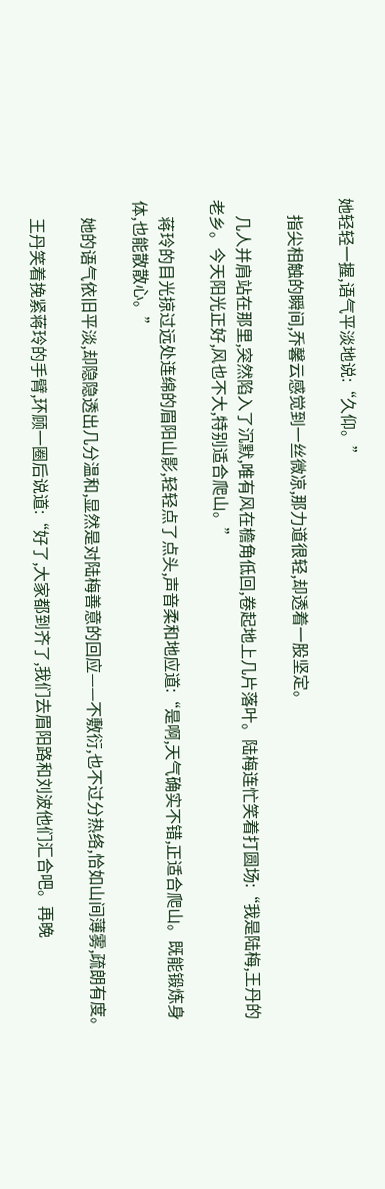她轻轻一握,语气平淡地说:“久仰。”

    指尖相触的瞬间,乔馨云感觉到一丝微凉,那力道很轻,却透着一股坚定。

    几人并肩站在那里,突然陷入了沉默,唯有风在檐角低回,卷起地上几片落叶。陆梅连忙笑着打圆场:“我是陆梅,王丹的老乡。今天阳光正好,风也不大,特别适合爬山。”

    蒋玲的目光掠过远处连绵的眉阳山影,轻轻点了点头,声音柔和地应道:“是啊,天气确实不错,正适合爬山。既能锻炼身体,也能散散心。”

    她的语气依旧平淡,却隐隐透出几分温和,显然是对陆梅善意的回应——不敷衍,也不过分热络,恰如山间薄雾,疏朗有度。

    王丹笑着挽紧蒋玲的手臂,环顾一圈后说道:“好了,大家都到齐了,我们去眉阳路和刘波他们汇合吧。再晚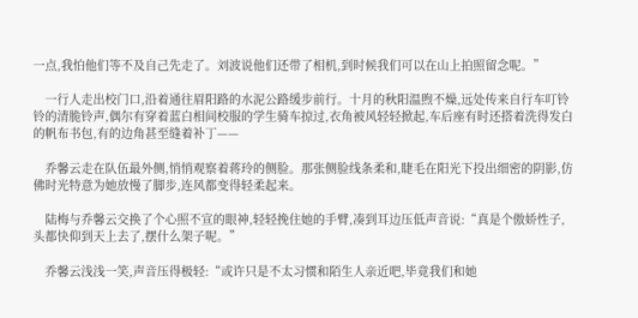一点,我怕他们等不及自己先走了。刘波说他们还带了相机,到时候我们可以在山上拍照留念呢。”

    一行人走出校门口,沿着通往眉阳路的水泥公路缓步前行。十月的秋阳温煦不燥,远处传来自行车叮铃铃的清脆铃声,偶尔有穿着蓝白相间校服的学生骑车掠过,衣角被风轻轻掀起,车后座有时还搭着洗得发白的帆布书包,有的边角甚至缝着补丁——

    乔馨云走在队伍最外侧,悄悄观察着蒋玲的侧脸。那张侧脸线条柔和,睫毛在阳光下投出细密的阴影,仿佛时光特意为她放慢了脚步,连风都变得轻柔起来。

    陆梅与乔馨云交换了个心照不宣的眼神,轻轻挽住她的手臂,凑到耳边压低声音说:“真是个傲娇性子,头都快仰到天上去了,摆什么架子呢。”

    乔馨云浅浅一笑,声音压得极轻:“或许只是不太习惯和陌生人亲近吧,毕竟我们和她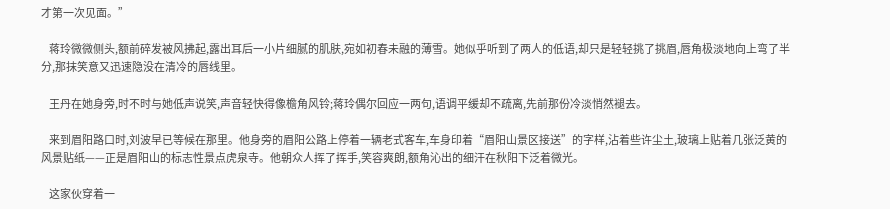才第一次见面。”

    蒋玲微微侧头,额前碎发被风拂起,露出耳后一小片细腻的肌肤,宛如初春未融的薄雪。她似乎听到了两人的低语,却只是轻轻挑了挑眉,唇角极淡地向上弯了半分,那抹笑意又迅速隐没在清冷的唇线里。

    王丹在她身旁,时不时与她低声说笑,声音轻快得像檐角风铃;蒋玲偶尔回应一两句,语调平缓却不疏离,先前那份冷淡悄然褪去。

    来到眉阳路口时,刘波早已等候在那里。他身旁的眉阳公路上停着一辆老式客车,车身印着“眉阳山景区接送”的字样,沾着些许尘土,玻璃上贴着几张泛黄的风景贴纸——正是眉阳山的标志性景点虎泉寺。他朝众人挥了挥手,笑容爽朗,额角沁出的细汗在秋阳下泛着微光。

    这家伙穿着一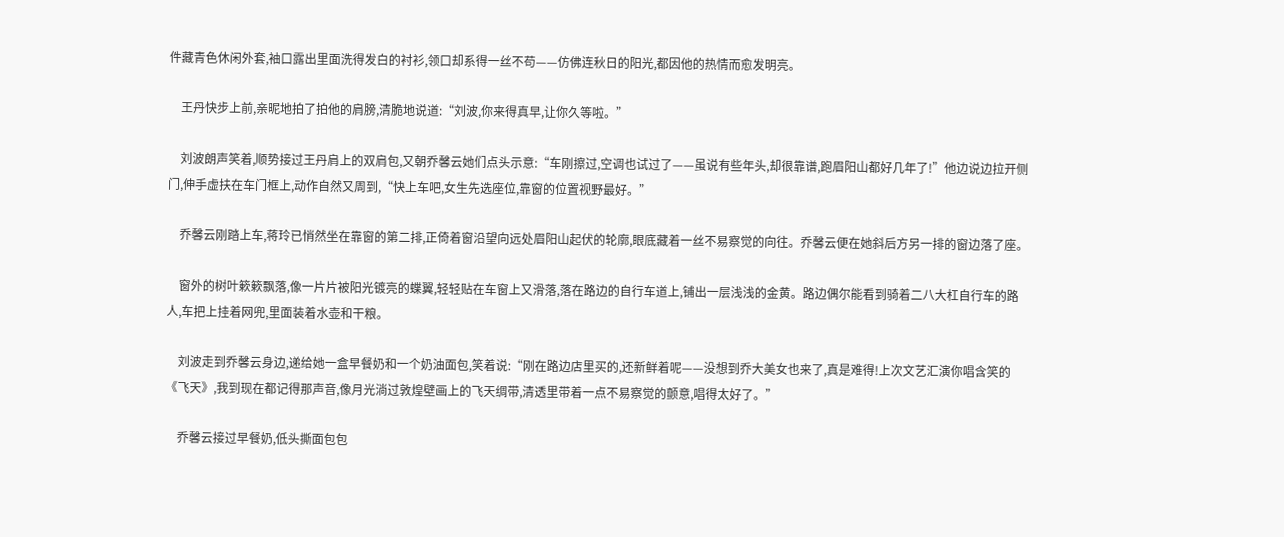件藏青色休闲外套,袖口露出里面洗得发白的衬衫,领口却系得一丝不苟——仿佛连秋日的阳光,都因他的热情而愈发明亮。

    王丹快步上前,亲昵地拍了拍他的肩膀,清脆地说道:“刘波,你来得真早,让你久等啦。”

    刘波朗声笑着,顺势接过王丹肩上的双肩包,又朝乔馨云她们点头示意:“车刚擦过,空调也试过了——虽说有些年头,却很靠谱,跑眉阳山都好几年了!”他边说边拉开侧门,伸手虚扶在车门框上,动作自然又周到,“快上车吧,女生先选座位,靠窗的位置视野最好。”

    乔馨云刚踏上车,蒋玲已悄然坐在靠窗的第二排,正倚着窗沿望向远处眉阳山起伏的轮廓,眼底藏着一丝不易察觉的向往。乔馨云便在她斜后方另一排的窗边落了座。

    窗外的树叶簌簌飘落,像一片片被阳光镀亮的蝶翼,轻轻贴在车窗上又滑落,落在路边的自行车道上,铺出一层浅浅的金黄。路边偶尔能看到骑着二八大杠自行车的路人,车把上挂着网兜,里面装着水壶和干粮。

    刘波走到乔馨云身边,递给她一盒早餐奶和一个奶油面包,笑着说:“刚在路边店里买的,还新鲜着呢——没想到乔大美女也来了,真是难得!上次文艺汇演你唱含笑的《飞天》,我到现在都记得那声音,像月光淌过敦煌壁画上的飞天绸带,清透里带着一点不易察觉的颤意,唱得太好了。”

    乔馨云接过早餐奶,低头撕面包包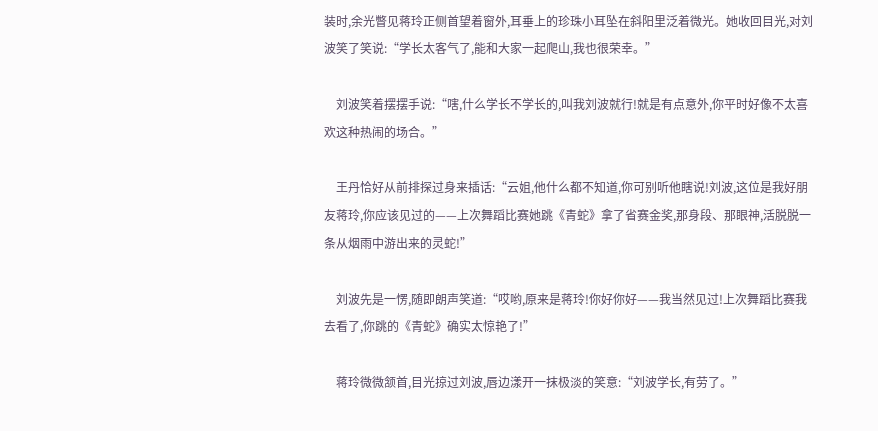装时,余光瞥见蒋玲正侧首望着窗外,耳垂上的珍珠小耳坠在斜阳里泛着微光。她收回目光,对刘波笑了笑说:“学长太客气了,能和大家一起爬山,我也很荣幸。”

    刘波笑着摆摆手说:“嗐,什么学长不学长的,叫我刘波就行!就是有点意外,你平时好像不太喜欢这种热闹的场合。”

    王丹恰好从前排探过身来插话:“云姐,他什么都不知道,你可别听他瞎说!刘波,这位是我好朋友蒋玲,你应该见过的——上次舞蹈比赛她跳《青蛇》拿了省赛金奖,那身段、那眼神,活脱脱一条从烟雨中游出来的灵蛇!”

    刘波先是一愣,随即朗声笑道:“哎哟,原来是蒋玲!你好你好——我当然见过!上次舞蹈比赛我去看了,你跳的《青蛇》确实太惊艳了!”

    蒋玲微微颔首,目光掠过刘波,唇边漾开一抹极淡的笑意:“刘波学长,有劳了。”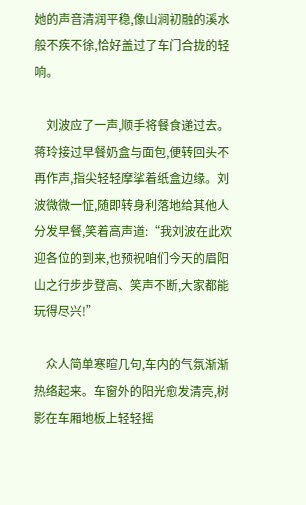她的声音清润平稳,像山涧初融的溪水般不疾不徐,恰好盖过了车门合拢的轻响。

    刘波应了一声,顺手将餐食递过去。蒋玲接过早餐奶盒与面包,便转回头不再作声,指尖轻轻摩挲着纸盒边缘。刘波微微一怔,随即转身利落地给其他人分发早餐,笑着高声道:“我刘波在此欢迎各位的到来,也预祝咱们今天的眉阳山之行步步登高、笑声不断,大家都能玩得尽兴!”

    众人简单寒暄几句,车内的气氛渐渐热络起来。车窗外的阳光愈发清亮,树影在车厢地板上轻轻摇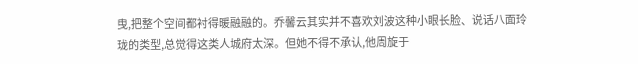曳,把整个空间都衬得暖融融的。乔馨云其实并不喜欢刘波这种小眼长脸、说话八面玲珑的类型,总觉得这类人城府太深。但她不得不承认,他周旋于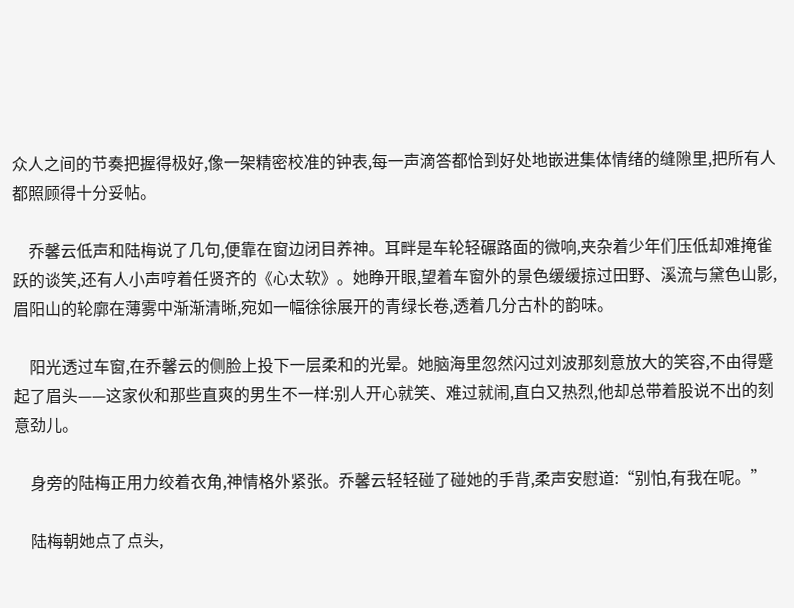众人之间的节奏把握得极好,像一架精密校准的钟表,每一声滴答都恰到好处地嵌进集体情绪的缝隙里,把所有人都照顾得十分妥帖。

    乔馨云低声和陆梅说了几句,便靠在窗边闭目养神。耳畔是车轮轻碾路面的微响,夹杂着少年们压低却难掩雀跃的谈笑,还有人小声哼着任贤齐的《心太软》。她睁开眼,望着车窗外的景色缓缓掠过田野、溪流与黛色山影,眉阳山的轮廓在薄雾中渐渐清晰,宛如一幅徐徐展开的青绿长卷,透着几分古朴的韵味。

    阳光透过车窗,在乔馨云的侧脸上投下一层柔和的光晕。她脑海里忽然闪过刘波那刻意放大的笑容,不由得蹙起了眉头——这家伙和那些直爽的男生不一样:别人开心就笑、难过就闹,直白又热烈,他却总带着股说不出的刻意劲儿。

    身旁的陆梅正用力绞着衣角,神情格外紧张。乔馨云轻轻碰了碰她的手背,柔声安慰道:“别怕,有我在呢。”

    陆梅朝她点了点头,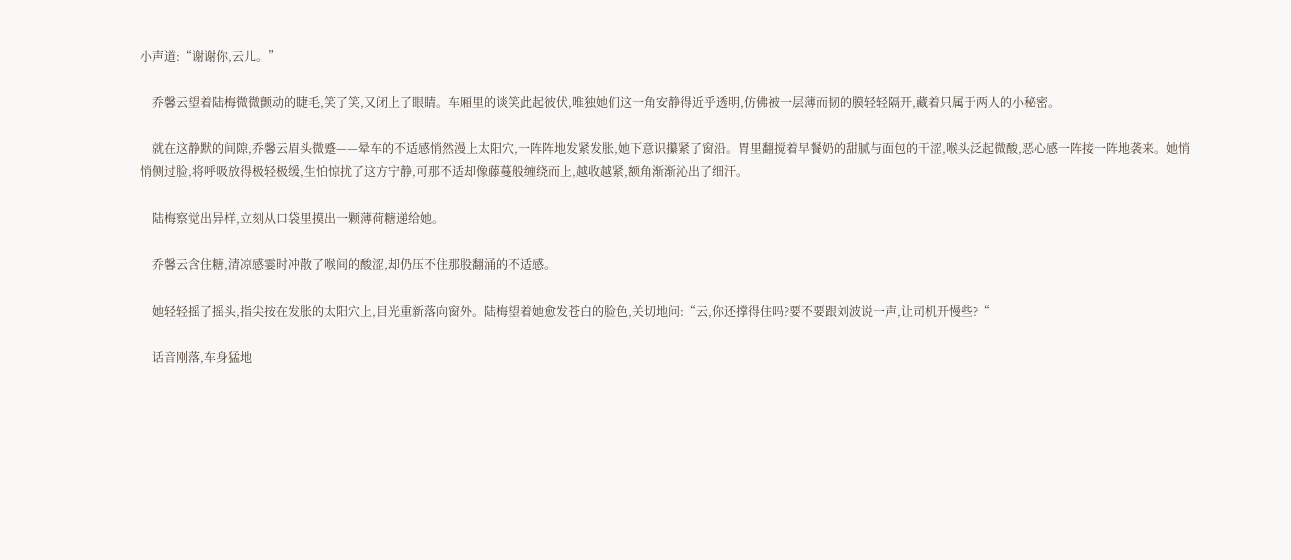小声道:“谢谢你,云儿。”

    乔馨云望着陆梅微微颤动的睫毛,笑了笑,又闭上了眼睛。车厢里的谈笑此起彼伏,唯独她们这一角安静得近乎透明,仿佛被一层薄而韧的膜轻轻隔开,藏着只属于两人的小秘密。

    就在这静默的间隙,乔馨云眉头微蹙——晕车的不适感悄然漫上太阳穴,一阵阵地发紧发胀,她下意识攥紧了窗沿。胃里翻搅着早餐奶的甜腻与面包的干涩,喉头泛起微酸,恶心感一阵接一阵地袭来。她悄悄侧过脸,将呼吸放得极轻极缓,生怕惊扰了这方宁静,可那不适却像藤蔓般缠绕而上,越收越紧,额角渐渐沁出了细汗。

    陆梅察觉出异样,立刻从口袋里摸出一颗薄荷糖递给她。

    乔馨云含住糖,清凉感霎时冲散了喉间的酸涩,却仍压不住那股翻涌的不适感。

    她轻轻摇了摇头,指尖按在发胀的太阳穴上,目光重新落向窗外。陆梅望着她愈发苍白的脸色,关切地问:“云,你还撑得住吗?要不要跟刘波说一声,让司机开慢些?“

    话音刚落,车身猛地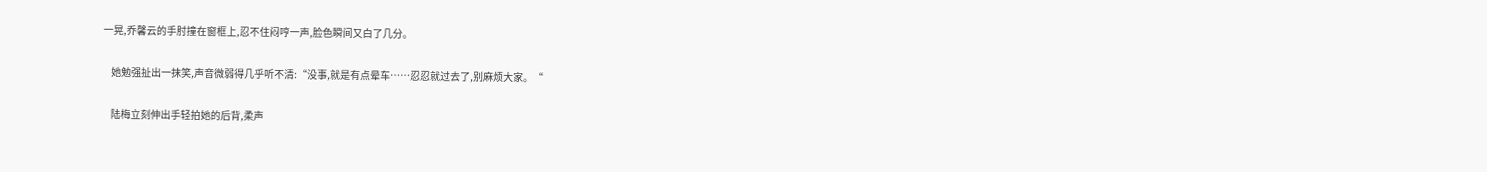一晃,乔馨云的手肘撞在窗框上,忍不住闷哼一声,脸色瞬间又白了几分。

    她勉强扯出一抹笑,声音微弱得几乎听不清:“没事,就是有点晕车……忍忍就过去了,别麻烦大家。“

    陆梅立刻伸出手轻拍她的后背,柔声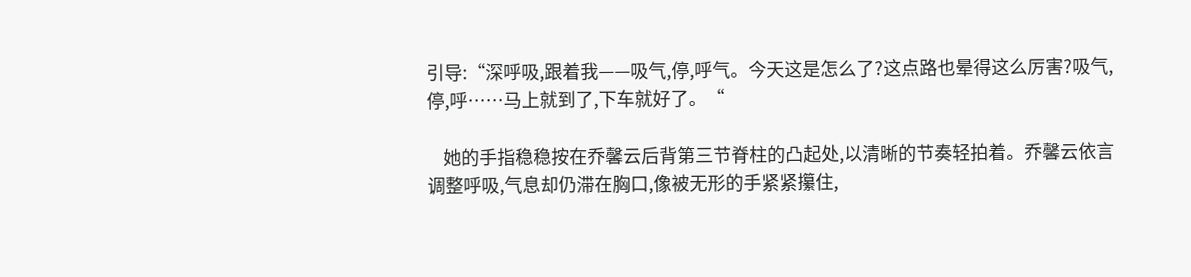引导:“深呼吸,跟着我——吸气,停,呼气。今天这是怎么了?这点路也晕得这么厉害?吸气,停,呼……马上就到了,下车就好了。“

    她的手指稳稳按在乔馨云后背第三节脊柱的凸起处,以清晰的节奏轻拍着。乔馨云依言调整呼吸,气息却仍滞在胸口,像被无形的手紧紧攥住,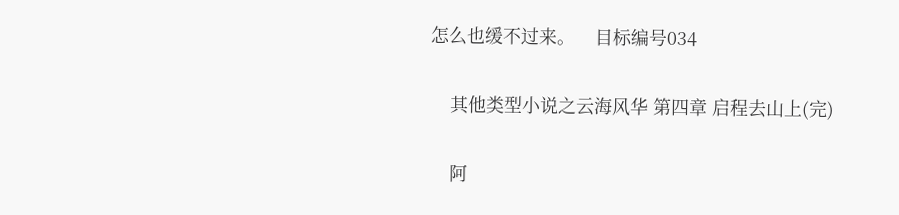怎么也缓不过来。    目标编号034

    其他类型小说之云海风华 第四章 启程去山上(完)

    阿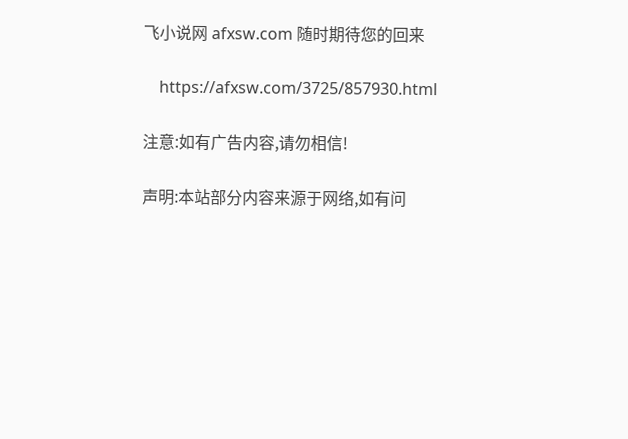飞小说网 afxsw.com 随时期待您的回来

    https://afxsw.com/3725/857930.html

注意:如有广告内容,请勿相信!

声明:本站部分内容来源于网络,如有问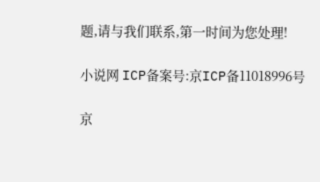题,请与我们联系,第一时间为您处理!

小说网 ICP备案号:京ICP备11018996号

京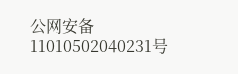公网安备 11010502040231号